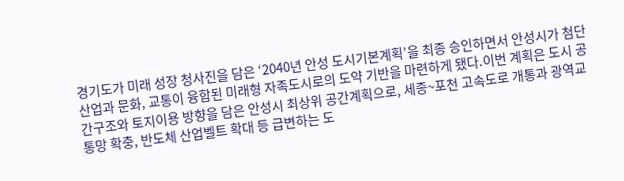경기도가 미래 성장 청사진을 담은 ‘2040년 안성 도시기본계획’을 최종 승인하면서 안성시가 첨단산업과 문화, 교통이 융합된 미래형 자족도시로의 도약 기반을 마련하게 됐다.이번 계획은 도시 공간구조와 토지이용 방향을 담은 안성시 최상위 공간계획으로, 세종~포천 고속도로 개통과 광역교통망 확충, 반도체 산업벨트 확대 등 급변하는 도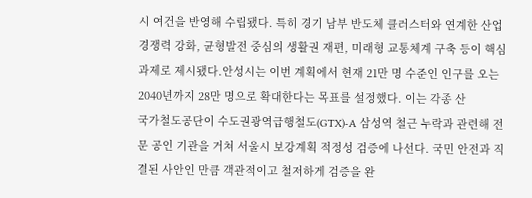시 여건을 반영해 수립됐다. 특히 경기 남부 반도체 클러스터와 연계한 산업 경쟁력 강화, 균형발전 중심의 생활권 재편, 미래형 교통체계 구축 등이 핵심 과제로 제시됐다.안성시는 이번 계획에서 현재 21만 명 수준인 인구를 오는 2040년까지 28만 명으로 확대한다는 목표를 설정했다. 이는 각종 산
국가철도공단이 수도권광역급행철도(GTX)-A 삼성역 철근 누락과 관련해 전문 공인 기관을 거쳐 서울시 보강계획 적정성 검증에 나선다. 국민 안전과 직결된 사안인 만큼 객관적이고 철저하게 검증을 완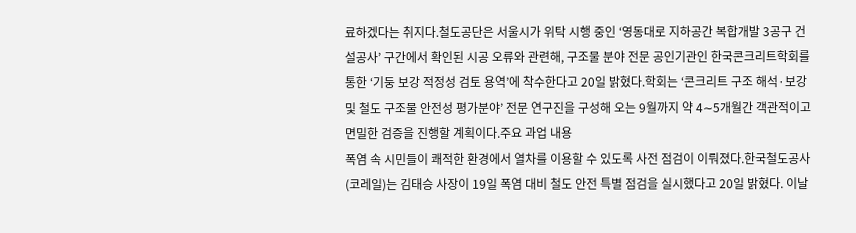료하겠다는 취지다.철도공단은 서울시가 위탁 시행 중인 ‘영동대로 지하공간 복합개발 3공구 건설공사’ 구간에서 확인된 시공 오류와 관련해, 구조물 분야 전문 공인기관인 한국콘크리트학회를 통한 ‘기둥 보강 적정성 검토 용역’에 착수한다고 20일 밝혔다.학회는 ‘콘크리트 구조 해석·보강 및 철도 구조물 안전성 평가분야’ 전문 연구진을 구성해 오는 9월까지 약 4∼5개월간 객관적이고 면밀한 검증을 진행할 계획이다.주요 과업 내용
폭염 속 시민들이 쾌적한 환경에서 열차를 이용할 수 있도록 사전 점검이 이뤄졌다.한국철도공사(코레일)는 김태승 사장이 19일 폭염 대비 철도 안전 특별 점검을 실시했다고 20일 밝혔다. 이날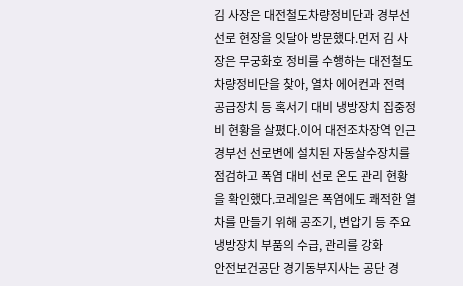김 사장은 대전철도차량정비단과 경부선 선로 현장을 잇달아 방문했다.먼저 김 사장은 무궁화호 정비를 수행하는 대전철도차량정비단을 찾아, 열차 에어컨과 전력 공급장치 등 혹서기 대비 냉방장치 집중정비 현황을 살폈다.이어 대전조차장역 인근 경부선 선로변에 설치된 자동살수장치를 점검하고 폭염 대비 선로 온도 관리 현황을 확인했다.코레일은 폭염에도 쾌적한 열차를 만들기 위해 공조기, 변압기 등 주요 냉방장치 부품의 수급, 관리를 강화
안전보건공단 경기동부지사는 공단 경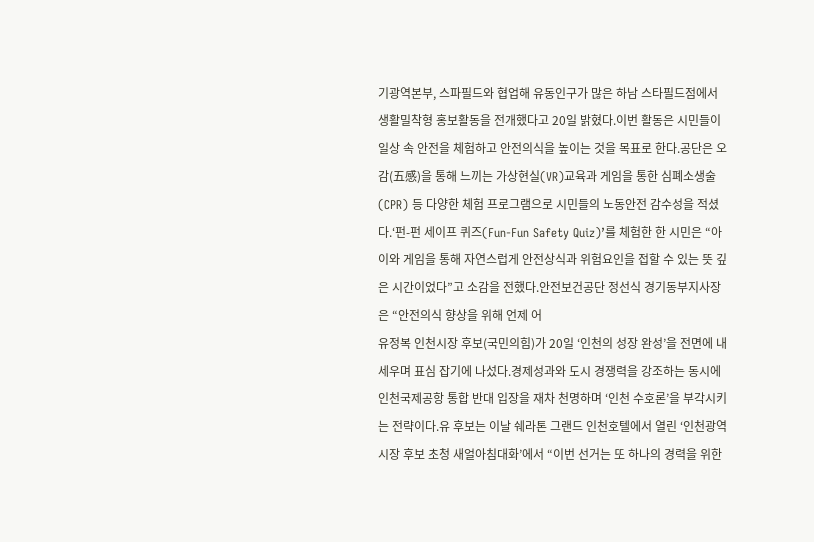기광역본부, 스파필드와 협업해 유동인구가 많은 하남 스타필드점에서 생활밀착형 홍보활동을 전개했다고 20일 밝혔다.이번 활동은 시민들이 일상 속 안전을 체험하고 안전의식을 높이는 것을 목표로 한다.공단은 오감(五感)을 통해 느끼는 가상현실(VR)교육과 게임을 통한 심폐소생술(CPR) 등 다양한 체험 프로그램으로 시민들의 노동안전 감수성을 적셨다.‘펀-펀 세이프 퀴즈(Fun-Fun Safety Quiz)’를 체험한 한 시민은 “아이와 게임을 통해 자연스럽게 안전상식과 위험요인을 접할 수 있는 뜻 깊은 시간이었다”고 소감을 전했다.안전보건공단 정선식 경기동부지사장은 “안전의식 향상을 위해 언제 어
유정복 인천시장 후보(국민의힘)가 20일 ‘인천의 성장 완성’을 전면에 내세우며 표심 잡기에 나섰다.경제성과와 도시 경쟁력을 강조하는 동시에 인천국제공항 통합 반대 입장을 재차 천명하며 ‘인천 수호론’을 부각시키는 전략이다.유 후보는 이날 쉐라톤 그랜드 인천호텔에서 열린 ‘인천광역시장 후보 초청 새얼아침대화’에서 “이번 선거는 또 하나의 경력을 위한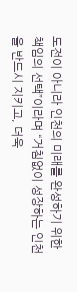도전이 아니라 인천의 미래를 완성하기 위한 책임의 선택”이라며 “거침없이 성장하는 인천을 반드시 지키고, 더욱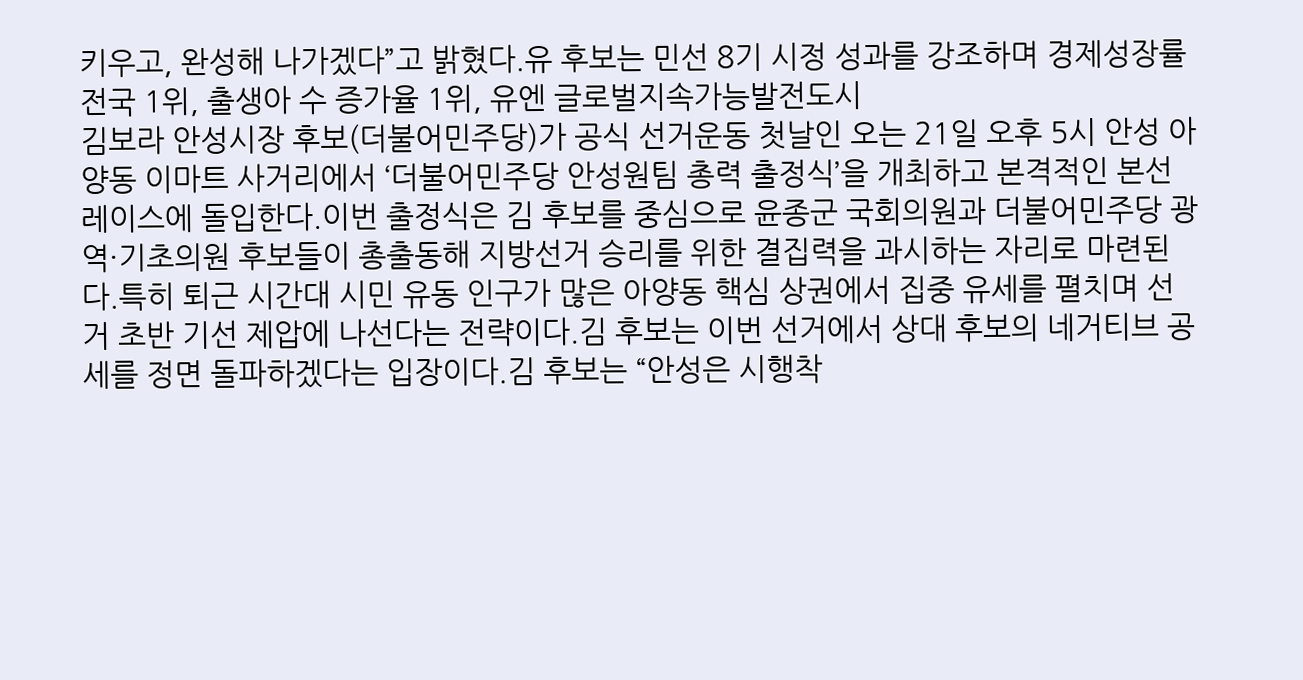키우고, 완성해 나가겠다”고 밝혔다.유 후보는 민선 8기 시정 성과를 강조하며 경제성장률 전국 1위, 출생아 수 증가율 1위, 유엔 글로벌지속가능발전도시
김보라 안성시장 후보(더불어민주당)가 공식 선거운동 첫날인 오는 21일 오후 5시 안성 아양동 이마트 사거리에서 ‘더불어민주당 안성원팀 총력 출정식’을 개최하고 본격적인 본선 레이스에 돌입한다.이번 출정식은 김 후보를 중심으로 윤종군 국회의원과 더불어민주당 광역·기초의원 후보들이 총출동해 지방선거 승리를 위한 결집력을 과시하는 자리로 마련된다.특히 퇴근 시간대 시민 유동 인구가 많은 아양동 핵심 상권에서 집중 유세를 펼치며 선거 초반 기선 제압에 나선다는 전략이다.김 후보는 이번 선거에서 상대 후보의 네거티브 공세를 정면 돌파하겠다는 입장이다.김 후보는 “안성은 시행착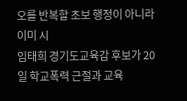오를 반복할 초보 행정이 아니라 이미 시
임태희 경기도교육감 후보가 20일 학교폭력 근절과 교육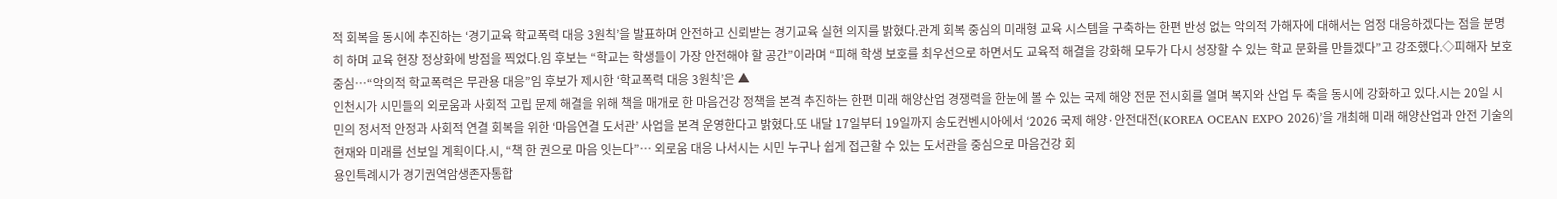적 회복을 동시에 추진하는 ‘경기교육 학교폭력 대응 3원칙’을 발표하며 안전하고 신뢰받는 경기교육 실현 의지를 밝혔다.관계 회복 중심의 미래형 교육 시스템을 구축하는 한편 반성 없는 악의적 가해자에 대해서는 엄정 대응하겠다는 점을 분명히 하며 교육 현장 정상화에 방점을 찍었다.임 후보는 “학교는 학생들이 가장 안전해야 할 공간”이라며 “피해 학생 보호를 최우선으로 하면서도 교육적 해결을 강화해 모두가 다시 성장할 수 있는 학교 문화를 만들겠다”고 강조했다.◇피해자 보호 중심…“악의적 학교폭력은 무관용 대응”임 후보가 제시한 ‘학교폭력 대응 3원칙’은 ▲
인천시가 시민들의 외로움과 사회적 고립 문제 해결을 위해 책을 매개로 한 마음건강 정책을 본격 추진하는 한편 미래 해양산업 경쟁력을 한눈에 볼 수 있는 국제 해양 전문 전시회를 열며 복지와 산업 두 축을 동시에 강화하고 있다.시는 20일 시민의 정서적 안정과 사회적 연결 회복을 위한 ‘마음연결 도서관’ 사업을 본격 운영한다고 밝혔다.또 내달 17일부터 19일까지 송도컨벤시아에서 ‘2026 국제 해양·안전대전(KOREA OCEAN EXPO 2026)’을 개최해 미래 해양산업과 안전 기술의 현재와 미래를 선보일 계획이다.시, “책 한 권으로 마음 잇는다”… 외로움 대응 나서시는 시민 누구나 쉽게 접근할 수 있는 도서관을 중심으로 마음건강 회
용인특례시가 경기권역암생존자통합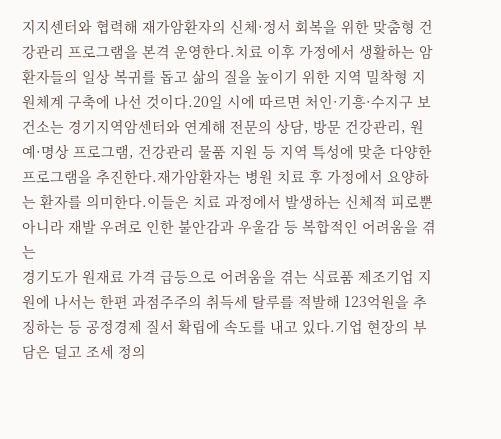지지센터와 협력해 재가암환자의 신체·정서 회복을 위한 맞춤형 건강관리 프로그램을 본격 운영한다.치료 이후 가정에서 생활하는 암환자들의 일상 복귀를 돕고 삶의 질을 높이기 위한 지역 밀착형 지원체계 구축에 나선 것이다.20일 시에 따르면 처인·기흥·수지구 보건소는 경기지역암센터와 연계해 전문의 상담, 방문 건강관리, 원예·명상 프로그램, 건강관리 물품 지원 등 지역 특성에 맞춘 다양한 프로그램을 추진한다.재가암환자는 병원 치료 후 가정에서 요양하는 환자를 의미한다.이들은 치료 과정에서 발생하는 신체적 피로뿐 아니라 재발 우려로 인한 불안감과 우울감 등 복합적인 어려움을 겪는
경기도가 원재료 가격 급등으로 어려움을 겪는 식료품 제조기업 지원에 나서는 한편 과점주주의 취득세 탈루를 적발해 123억원을 추징하는 등 공정경제 질서 확립에 속도를 내고 있다.기업 현장의 부담은 덜고 조세 정의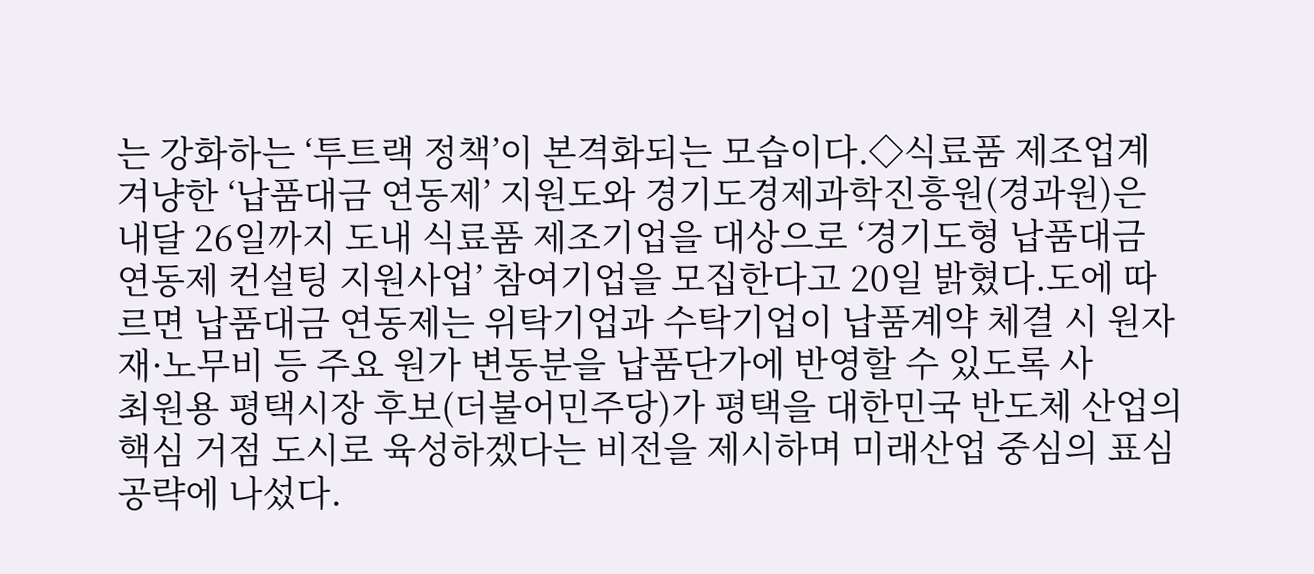는 강화하는 ‘투트랙 정책’이 본격화되는 모습이다.◇식료품 제조업계 겨냥한 ‘납품대금 연동제’ 지원도와 경기도경제과학진흥원(경과원)은 내달 26일까지 도내 식료품 제조기업을 대상으로 ‘경기도형 납품대금 연동제 컨설팅 지원사업’ 참여기업을 모집한다고 20일 밝혔다.도에 따르면 납품대금 연동제는 위탁기업과 수탁기업이 납품계약 체결 시 원자재·노무비 등 주요 원가 변동분을 납품단가에 반영할 수 있도록 사
최원용 평택시장 후보(더불어민주당)가 평택을 대한민국 반도체 산업의 핵심 거점 도시로 육성하겠다는 비전을 제시하며 미래산업 중심의 표심 공략에 나섰다.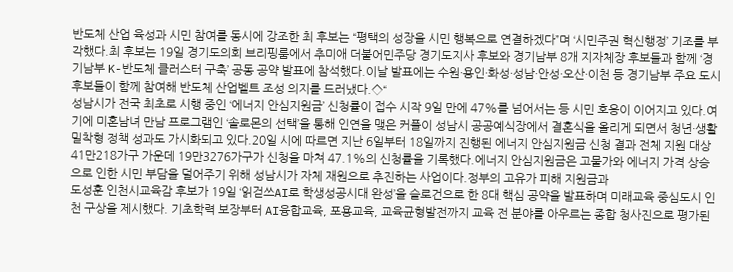반도체 산업 육성과 시민 참여를 동시에 강조한 최 후보는 “평택의 성장을 시민 행복으로 연결하겠다”며 ‘시민주권 혁신행정’ 기조를 부각했다.최 후보는 19일 경기도의회 브리핑룸에서 추미애 더불어민주당 경기도지사 후보와 경기남부 8개 지자체장 후보들과 함께 ‘경기남부 K-반도체 클러스터 구축’ 공동 공약 발표에 참석했다.이날 발표에는 수원·용인·화성·성남·안성·오산·이천 등 경기남부 주요 도시 후보들이 함께 참여해 반도체 산업벨트 조성 의지를 드러냈다.◇“
성남시가 전국 최초로 시행 중인 ‘에너지 안심지원금’ 신청률이 접수 시작 9일 만에 47%를 넘어서는 등 시민 호응이 이어지고 있다.여기에 미혼남녀 만남 프로그램인 ‘솔로몬의 선택’을 통해 인연을 맺은 커플이 성남시 공공예식장에서 결혼식을 올리게 되면서 청년·생활밀착형 정책 성과도 가시화되고 있다.20일 시에 따르면 지난 6일부터 18일까지 진행된 에너지 안심지원금 신청 결과 전체 지원 대상 41만218가구 가운데 19만3276가구가 신청을 마쳐 47.1%의 신청률을 기록했다.에너지 안심지원금은 고물가와 에너지 가격 상승으로 인한 시민 부담을 덜어주기 위해 성남시가 자체 재원으로 추진하는 사업이다.정부의 고유가 피해 지원금과
도성훈 인천시교육감 후보가 19일 ‘읽걷쓰AI로 학생성공시대 완성’을 슬로건으로 한 8대 핵심 공약을 발표하며 미래교육 중심도시 인천 구상을 제시했다. 기초학력 보장부터 AI융합교육, 포용교육, 교육균형발전까지 교육 전 분야를 아우르는 종합 청사진으로 평가된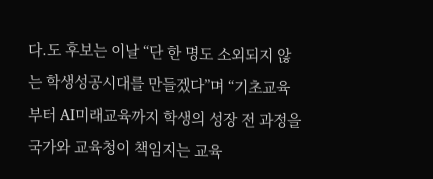다.도 후보는 이날 “단 한 명도 소외되지 않는 학생성공시대를 만들겠다”며 “기초교육부터 AI미래교육까지 학생의 성장 전 과정을 국가와 교육청이 책임지는 교육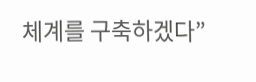체계를 구축하겠다”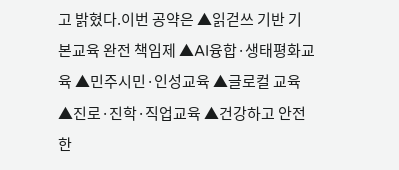고 밝혔다.이번 공약은 ▲읽걷쓰 기반 기본교육 완전 책임제 ▲AI융합·생태평화교육 ▲민주시민·인성교육 ▲글로컬 교육 ▲진로·진학·직업교육 ▲건강하고 안전한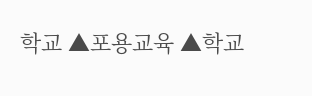학교 ▲포용교육 ▲학교